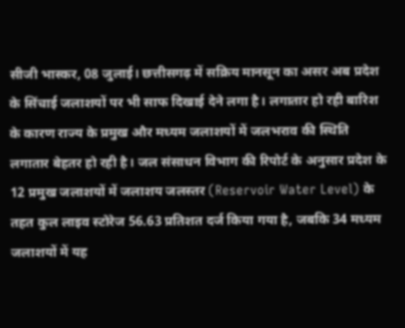सीजी भास्कर, 08 जुलाई। छत्तीसगढ़ में सक्रिय मानसून का असर अब प्रदेश के सिंचाई जलाशयों पर भी साफ दिखाई देने लगा है। लगातार हो रही बारिश के कारण राज्य के प्रमुख और मध्यम जलाशयों में जलभराव की स्थिति लगातार बेहतर हो रही है। जल संसाधन विभाग की रिपोर्ट के अनुसार प्रदेश के 12 प्रमुख जलाशयों में जलाशय जलस्तर (Reservoir Water Level) के तहत कुल लाइव स्टोरेज 56.63 प्रतिशत दर्ज किया गया है, जबकि 34 मध्यम जलाशयों में यह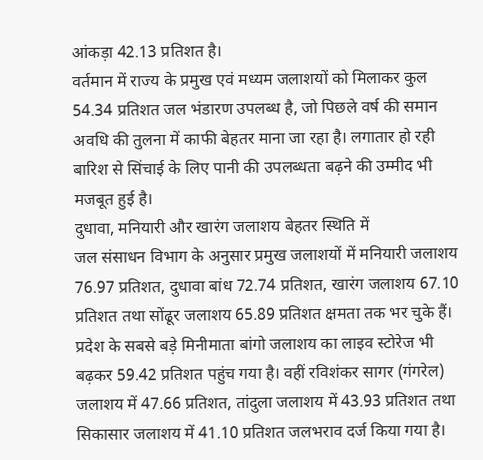आंकड़ा 42.13 प्रतिशत है।
वर्तमान में राज्य के प्रमुख एवं मध्यम जलाशयों को मिलाकर कुल 54.34 प्रतिशत जल भंडारण उपलब्ध है, जो पिछले वर्ष की समान अवधि की तुलना में काफी बेहतर माना जा रहा है। लगातार हो रही बारिश से सिंचाई के लिए पानी की उपलब्धता बढ़ने की उम्मीद भी मजबूत हुई है।
दुधावा, मनियारी और खारंग जलाशय बेहतर स्थिति में
जल संसाधन विभाग के अनुसार प्रमुख जलाशयों में मनियारी जलाशय 76.97 प्रतिशत, दुधावा बांध 72.74 प्रतिशत, खारंग जलाशय 67.10 प्रतिशत तथा सोंढूर जलाशय 65.89 प्रतिशत क्षमता तक भर चुके हैं। प्रदेश के सबसे बड़े मिनीमाता बांगो जलाशय का लाइव स्टोरेज भी बढ़कर 59.42 प्रतिशत पहुंच गया है। वहीं रविशंकर सागर (गंगरेल) जलाशय में 47.66 प्रतिशत, तांदुला जलाशय में 43.93 प्रतिशत तथा सिकासार जलाशय में 41.10 प्रतिशत जलभराव दर्ज किया गया है।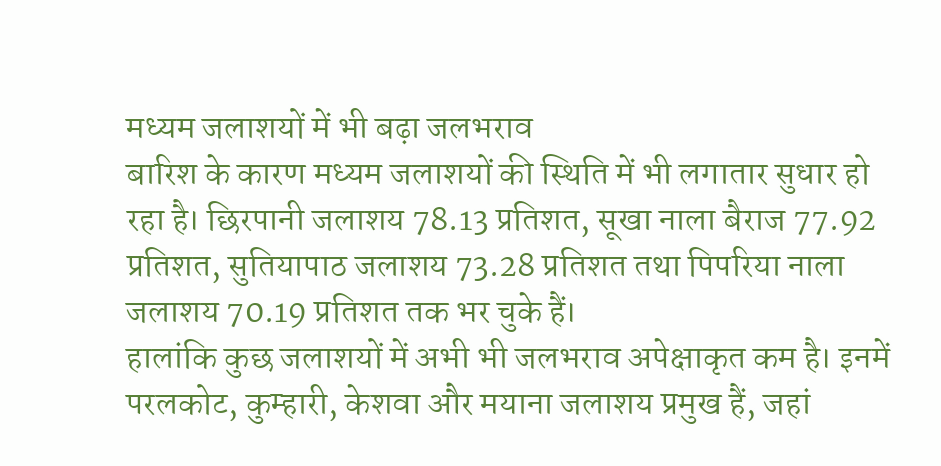मध्यम जलाशयों में भी बढ़ा जलभराव
बारिश के कारण मध्यम जलाशयों की स्थिति में भी लगातार सुधार हो रहा है। छिरपानी जलाशय 78.13 प्रतिशत, सूखा नाला बैराज 77.92 प्रतिशत, सुतियापाठ जलाशय 73.28 प्रतिशत तथा पिपरिया नाला जलाशय 70.19 प्रतिशत तक भर चुके हैं।
हालांकि कुछ जलाशयों में अभी भी जलभराव अपेक्षाकृत कम है। इनमें परलकोट, कुम्हारी, केशवा और मयाना जलाशय प्रमुख हैं, जहां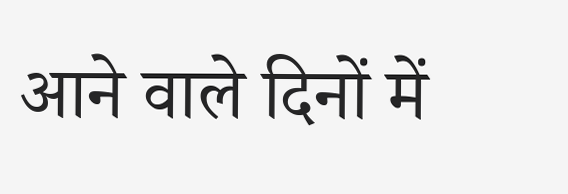आने वाले दिनों में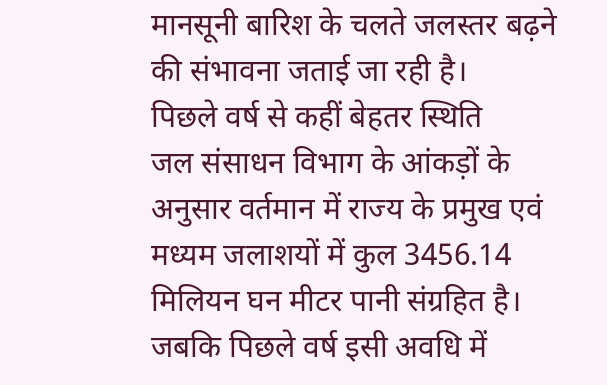मानसूनी बारिश के चलते जलस्तर बढ़ने की संभावना जताई जा रही है।
पिछले वर्ष से कहीं बेहतर स्थिति
जल संसाधन विभाग के आंकड़ों के अनुसार वर्तमान में राज्य के प्रमुख एवं मध्यम जलाशयों में कुल 3456.14 मिलियन घन मीटर पानी संग्रहित है। जबकि पिछले वर्ष इसी अवधि में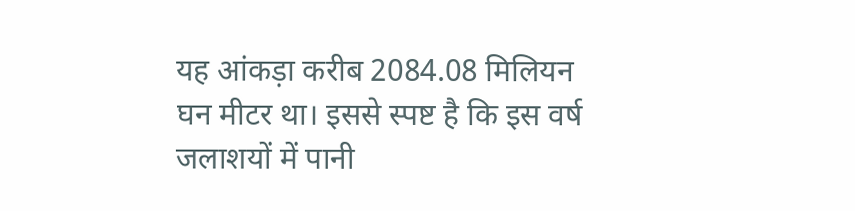यह आंकड़ा करीब 2084.08 मिलियन घन मीटर था। इससे स्पष्ट है कि इस वर्ष जलाशयों में पानी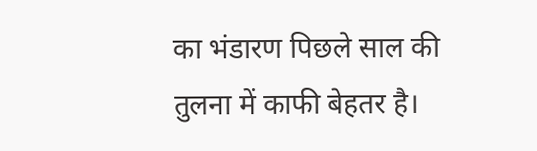का भंडारण पिछले साल की तुलना में काफी बेहतर है।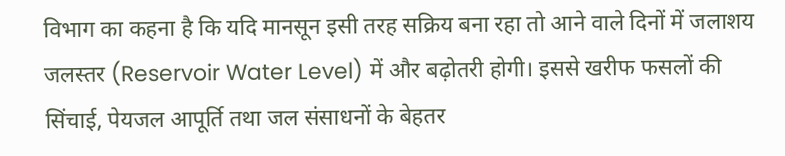विभाग का कहना है कि यदि मानसून इसी तरह सक्रिय बना रहा तो आने वाले दिनों में जलाशय जलस्तर (Reservoir Water Level) में और बढ़ोतरी होगी। इससे खरीफ फसलों की सिंचाई, पेयजल आपूर्ति तथा जल संसाधनों के बेहतर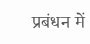प्रबंधन में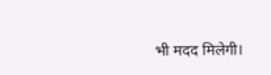भी मदद मिलेगी।